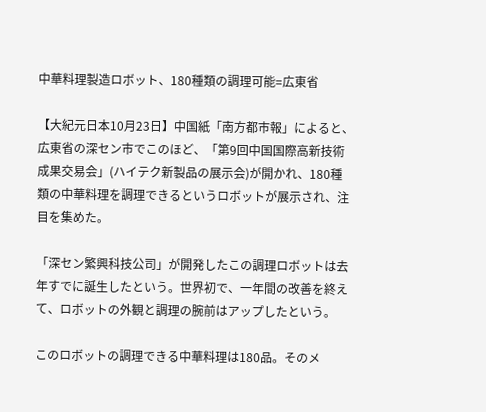中華料理製造ロボット、180種類の調理可能=広東省

【大紀元日本10月23日】中国紙「南方都市報」によると、広東省の深セン市でこのほど、「第9回中国国際高新技術成果交易会」(ハイテク新製品の展示会)が開かれ、180種類の中華料理を調理できるというロボットが展示され、注目を集めた。

「深セン繁興科技公司」が開発したこの調理ロボットは去年すでに誕生したという。世界初で、一年間の改善を終えて、ロボットの外観と調理の腕前はアップしたという。

このロボットの調理できる中華料理は180品。そのメ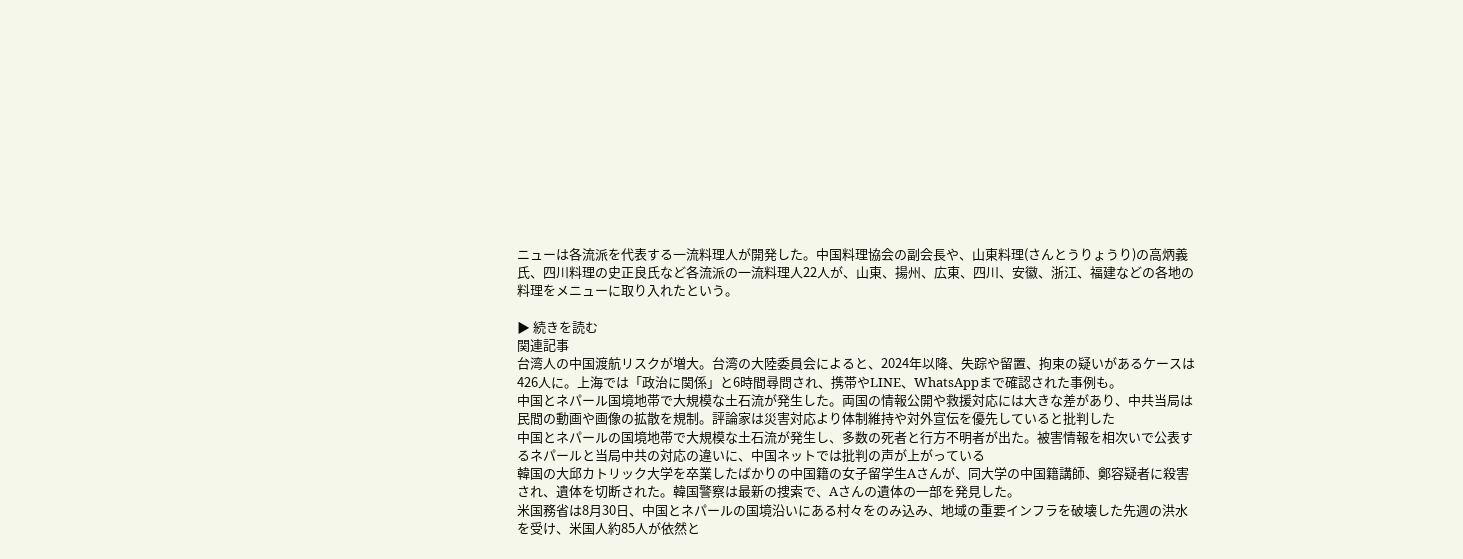ニューは各流派を代表する一流料理人が開発した。中国料理協会の副会長や、山東料理(さんとうりょうり)の高炳義氏、四川料理の史正良氏など各流派の一流料理人22人が、山東、揚州、広東、四川、安徽、浙江、福建などの各地の料理をメニューに取り入れたという。

▶ 続きを読む
関連記事
台湾人の中国渡航リスクが増大。台湾の大陸委員会によると、2024年以降、失踪や留置、拘束の疑いがあるケースは426人に。上海では「政治に関係」と6時間尋問され、携帯やLINE、WhatsAppまで確認された事例も。
中国とネパール国境地帯で大規模な土石流が発生した。両国の情報公開や救援対応には大きな差があり、中共当局は民間の動画や画像の拡散を規制。評論家は災害対応より体制維持や対外宣伝を優先していると批判した
中国とネパールの国境地帯で大規模な土石流が発生し、多数の死者と行方不明者が出た。被害情報を相次いで公表するネパールと当局中共の対応の違いに、中国ネットでは批判の声が上がっている
韓国の大邱カトリック大学を卒業したばかりの中国籍の女子留学生Aさんが、同大学の中国籍講師、鄭容疑者に殺害され、遺体を切断された。韓国警察は最新の捜索で、Aさんの遺体の一部を発見した。
米国務省は8月30日、中国とネパールの国境沿いにある村々をのみ込み、地域の重要インフラを破壊した先週の洪水を受け、米国人約85人が依然と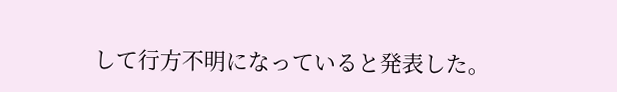して行方不明になっていると発表した。